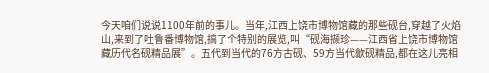今天咱们说说1100年前的事儿。当年,江西上饶市博物馆藏的那些砚台,穿越了火焰山,来到了吐鲁番博物馆,搞了个特别的展览,叫“砚海撷珍——江西省上饶市博物馆藏历代名砚精品展”。五代到当代的76方古砚、59方当代歙砚精品,都在这儿亮相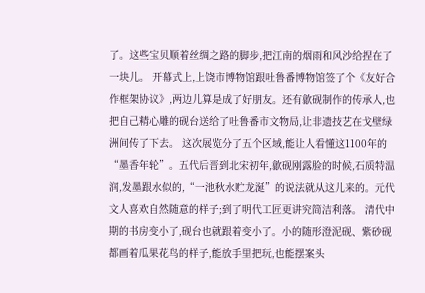了。这些宝贝顺着丝绸之路的脚步,把江南的烟雨和风沙给捏在了一块儿。 开幕式上,上饶市博物馆跟吐鲁番博物馆签了个《友好合作框架协议》,两边儿算是成了好朋友。还有歙砚制作的传承人,也把自己精心雕的砚台送给了吐鲁番市文物局,让非遗技艺在戈壁绿洲间传了下去。 这次展览分了五个区域,能让人看懂这1100年的“墨香年轮”。五代后晋到北宋初年,歙砚刚露脸的时候,石质特温润,发墨跟水似的,“一池秋水贮龙涎”的说法就从这儿来的。元代文人喜欢自然随意的样子;到了明代工匠更讲究简洁利落。 清代中期的书房变小了,砚台也就跟着变小了。小的随形澄泥砚、紫砂砚都画着瓜果花鸟的样子,能放手里把玩,也能摆案头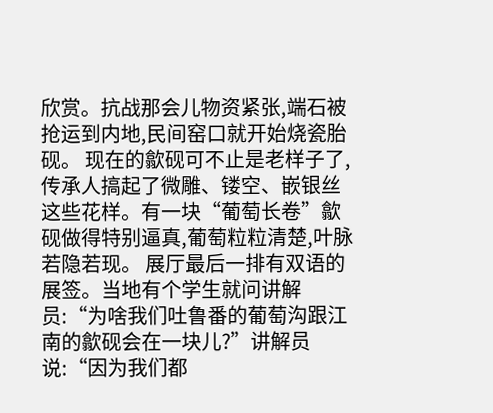欣赏。抗战那会儿物资紧张,端石被抢运到内地,民间窑口就开始烧瓷胎砚。 现在的歙砚可不止是老样子了,传承人搞起了微雕、镂空、嵌银丝这些花样。有一块“葡萄长卷”歙砚做得特别逼真,葡萄粒粒清楚,叶脉若隐若现。 展厅最后一排有双语的展签。当地有个学生就问讲解员:“为啥我们吐鲁番的葡萄沟跟江南的歙砚会在一块儿?”讲解员说:“因为我们都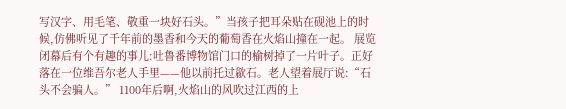写汉字、用毛笔、敬重一块好石头。”当孩子把耳朵贴在砚池上的时候,仿佛听见了千年前的墨香和今天的葡萄香在火焰山撞在一起。 展览闭幕后有个有趣的事儿:吐鲁番博物馆门口的榆树掉了一片叶子。正好落在一位维吾尔老人手里——他以前托过歙石。老人望着展厅说:“石头不会骗人。” 1100年后啊,火焰山的风吹过江西的上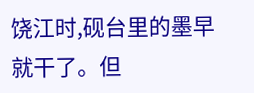饶江时,砚台里的墨早就干了。但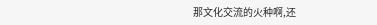那文化交流的火种啊,还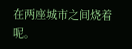在两座城市之间烧着呢。